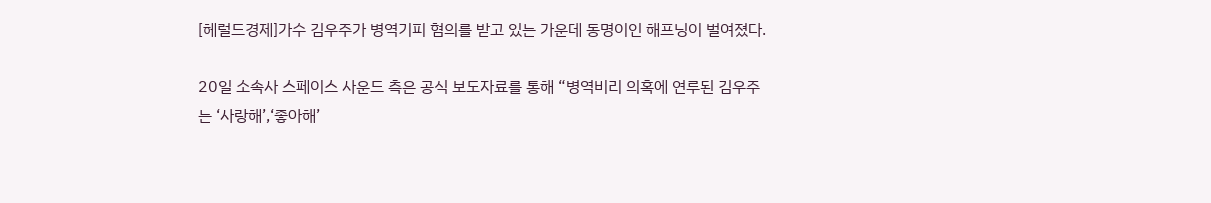[헤럴드경제]가수 김우주가 병역기피 혐의를 받고 있는 가운데 동명이인 해프닝이 벌여졌다.

20일 소속사 스페이스 사운드 측은 공식 보도자료를 통해 “병역비리 의혹에 연루된 김우주는 ‘사랑해’,‘좋아해’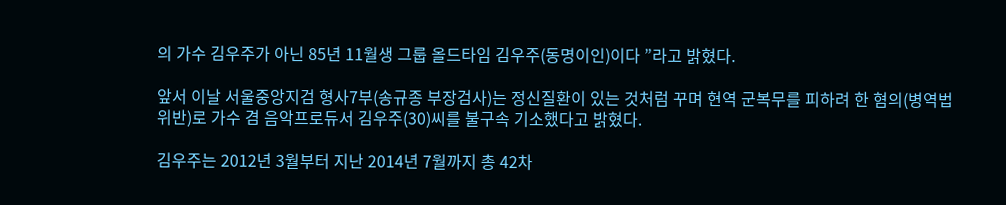의 가수 김우주가 아닌 85년 11월생 그룹 올드타임 김우주(동명이인)이다 ”라고 밝혔다.

앞서 이날 서울중앙지검 형사7부(송규종 부장검사)는 정신질환이 있는 것처럼 꾸며 현역 군복무를 피하려 한 혐의(병역법 위반)로 가수 겸 음악프로듀서 김우주(30)씨를 불구속 기소했다고 밝혔다.

김우주는 2012년 3월부터 지난 2014년 7월까지 총 42차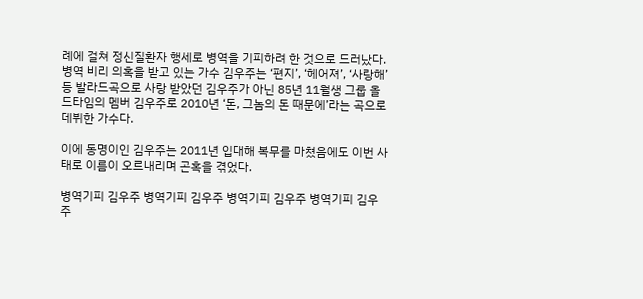례에 걸쳐 정신질환자 행세로 병역을 기피하려 한 것으로 드러났다.  병역 비리 의혹을 받고 있는 가수 김우주는 ‘편지’, ‘헤어져’, ‘사랑해’ 등 발라드곡으로 사랑 받았던 김우주가 아닌 85년 11월생 그룹 올드타임의 멤버 김우주로 2010년 ‘돈, 그놈의 돈 때문에’라는 곡으로 데뷔한 가수다.

이에 동명이인 김우주는 2011년 입대해 복무를 마쳤음에도 이번 사태로 이름이 오르내리며 곤혹을 겪었다.

병역기피 김우주 병역기피 김우주 병역기피 김우주 병역기피 김우주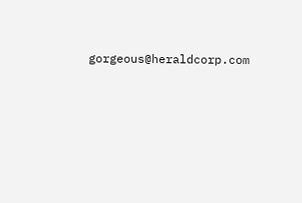gorgeous@heraldcorp.com